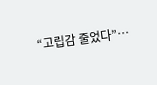“고립감 줄었다”…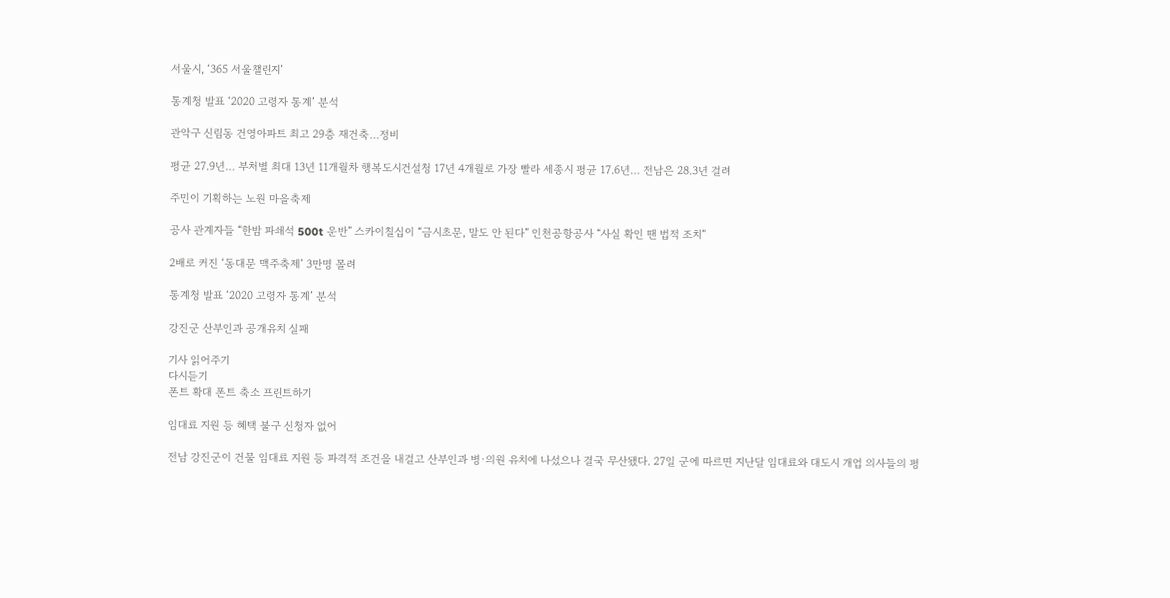서울시, ‘365 서울챌린지’

통계청 발표 ‘2020 고령자 통계’ 분석

관악구 신림동 건영아파트 최고 29층 재건축…정비

평균 27.9년… 부처별 최대 13년 11개월차 행복도시건설청 17년 4개월로 가장 빨라 세종시 평균 17.6년… 전남은 28.3년 걸려

주민이 기획하는 노원 마을축제

공사 관계자들 “한밤 파쇄석 500t 운반” 스카이칠십이 “금시초문, 말도 안 된다” 인천공항공사 “사실 확인 땐 법적 조치”

2배로 커진 ‘동대문 맥주축제’ 3만명 몰려

통계청 발표 ‘2020 고령자 통계’ 분석

강진군 산부인과 공개유치 실패

기사 읽어주기
다시듣기
폰트 확대 폰트 축소 프린트하기

임대료 지원 등 혜택 불구 신청자 없어

전남 강진군이 건물 임대료 지원 등 파격적 조건을 내걸고 산부인과 병·의원 유치에 나섰으나 결국 무산됐다. 27일 군에 따르면 지난달 임대료와 대도시 개업 의사들의 평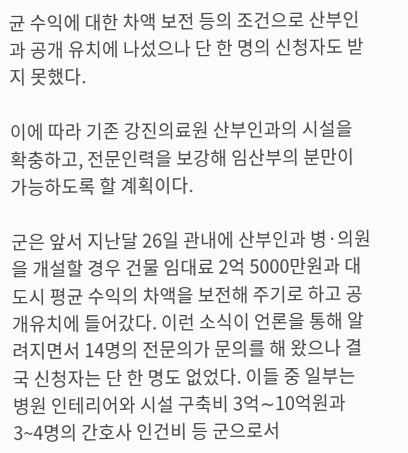균 수익에 대한 차액 보전 등의 조건으로 산부인과 공개 유치에 나섰으나 단 한 명의 신청자도 받지 못했다.

이에 따라 기존 강진의료원 산부인과의 시설을 확충하고, 전문인력을 보강해 임산부의 분만이 가능하도록 할 계획이다.

군은 앞서 지난달 26일 관내에 산부인과 병·의원을 개설할 경우 건물 임대료 2억 5000만원과 대도시 평균 수익의 차액을 보전해 주기로 하고 공개유치에 들어갔다. 이런 소식이 언론을 통해 알려지면서 14명의 전문의가 문의를 해 왔으나 결국 신청자는 단 한 명도 없었다. 이들 중 일부는 병원 인테리어와 시설 구축비 3억∼10억원과 3~4명의 간호사 인건비 등 군으로서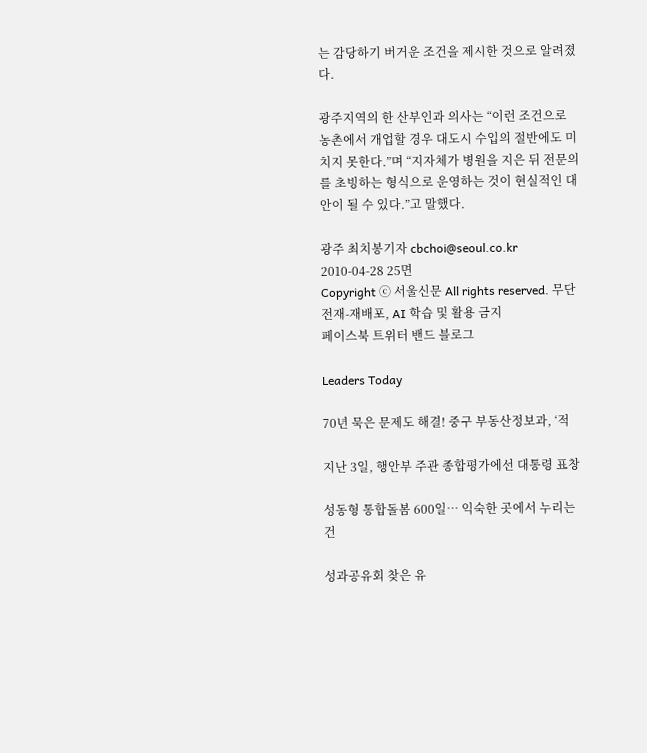는 감당하기 버거운 조건을 제시한 것으로 알려졌다.

광주지역의 한 산부인과 의사는 “이런 조건으로 농촌에서 개업할 경우 대도시 수입의 절반에도 미치지 못한다.”며 “지자체가 병원을 지은 뒤 전문의를 초빙하는 형식으로 운영하는 것이 현실적인 대안이 될 수 있다.”고 말했다.

광주 최치봉기자 cbchoi@seoul.co.kr
2010-04-28 25면
Copyright ⓒ 서울신문 All rights reserved. 무단 전재-재배포, AI 학습 및 활용 금지
페이스북 트위터 밴드 블로그

Leaders Today

70년 묵은 문제도 해결! 중구 부동산정보과, ‘적

지난 3일, 행안부 주관 종합평가에선 대통령 표창

성동형 통합돌봄 600일… 익숙한 곳에서 누리는 건

성과공유회 찾은 유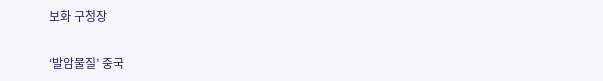보화 구청장

‘발암물질’ 중국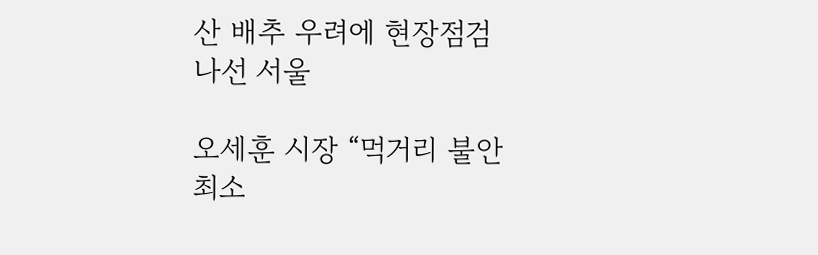산 배추 우려에 현장점검 나선 서울

오세훈 시장 “먹거리 불안 최소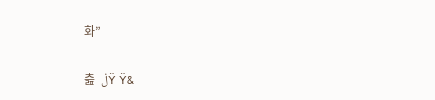화”

츮  ڶŸ Ÿ&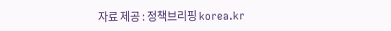자료 제공 : 정책브리핑 korea.kr